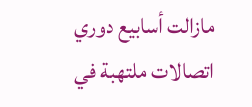مازالت أسابيع دوري اتصالات ملتهبة في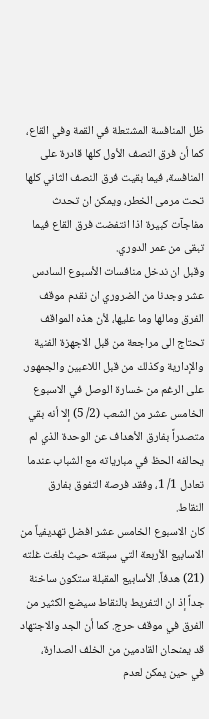ظل المنافسة المشتعلة في القمة وفي القاع، كما أن فرق النصف الأول كلها قادرة على المنافسة، فيما بقيت فرق النصف الثاني كلها تحت مرمى الخطر، ويمكن ان تحدث مفاجآت كبيرة اذا انتفضت فرق القاع فيما تبقى من عمر الدوري.
وقبل ان ندخل منافسات الأسبوع السادس عشر وجدنا من الضروري ان نقدم موقف الفرق ومالها وما عليها، لأن هذه المواقف تحتاج الى مراجعة من قبل الاجهزة الفنية والإدارية وكذلك من قبل اللاعبين والجمهور. على الرغم من خسارة الوصل في الاسبوع الخامس عشر من الشعب (2/ 5) إلا أنه بقي متصدراً بفارق الأهداف عن الوحدة الذي لم يحالفه الحظ في مبارياته مع الشباب عندما تعادل 1/ 1، وفقد فرصة التفوق بفارق النقاط.
كان الاسبوع الخامس عشر افضل تهديفياً من الاسابيع الأربعة التي سبقته حيث بلغت غلته (21) هدفاً. الأسابيع المقبلة ستكون ساخنة جداً إذ ان التفريط بالنقاط سيضع الكثير من الفرق في موقف حرج. كما أن الجد والاجتهاد قد يمنحان القادمين من الخلف الصدارة،
في حين يمكن لعدم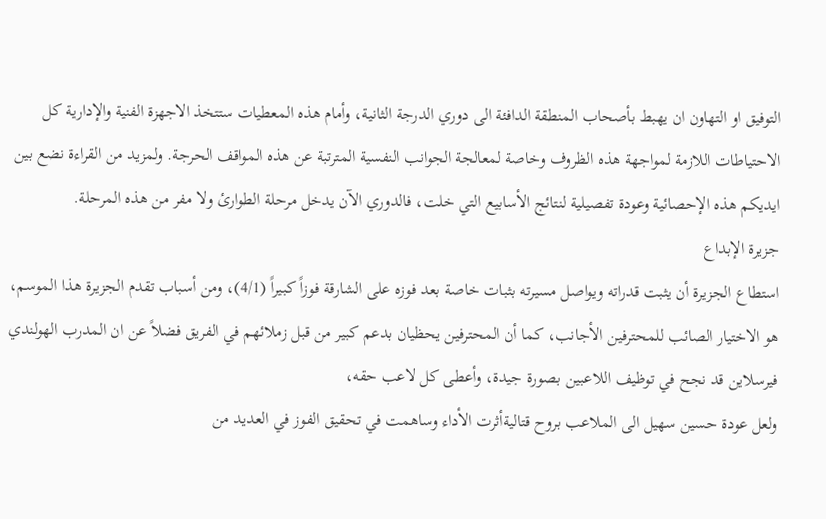التوفيق او التهاون ان يهبط بأصحاب المنطقة الدافئة الى دوري الدرجة الثانية، وأمام هذه المعطيات ستتخذ الاجهزة الفنية والإدارية كل الاحتياطات اللازمة لمواجهة هذه الظروف وخاصة لمعالجة الجوانب النفسية المترتبة عن هذه المواقف الحرجة. ولمزيد من القراءة نضع بين ايديكم هذه الإحصائية وعودة تفصيلية لنتائج الأسابيع التي خلت، فالدوري الآن يدخل مرحلة الطوارئ ولا مفر من هذه المرحلة.
جزيرة الإبداع
استطاع الجزيرة أن يثبت قدراته ويواصل مسيرته بثبات خاصة بعد فوزه على الشارقة فوزاً كبيراً (4/1)، ومن أسباب تقدم الجزيرة هذا الموسم، هو الاختيار الصائب للمحترفين الأجانب، كما أن المحترفين يحظيان بدعم كبير من قبل زملائهم في الفريق فضلاً عن ان المدرب الهولندي فيرسلاين قد نجح في توظيف اللاعبين بصورة جيدة، وأعطى كل لاعب حقه،
ولعل عودة حسين سهيل الى الملاعب بروح قتاليةأثرت الأداء وساهمت في تحقيق الفوز في العديد من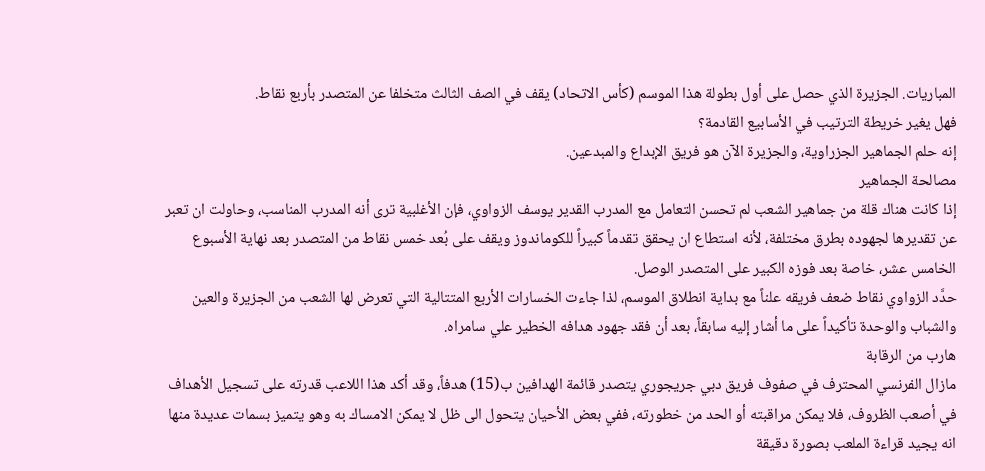المباريات. الجزيرة الذي حصل على أول بطولة هذا الموسم (كأس الاتحاد) يقف في الصف الثالث متخلفا عن المتصدر بأربع نقاط.
فهل يغير خريطة الترتيب في الأسابيع القادمة؟
إنه حلم الجماهير الجزراوية، والجزيرة الآن هو فريق الإبداع والمبدعين.
مصالحة الجماهير
إذا كانت هناك قلة من جماهير الشعب لم تحسن التعامل مع المدرب القدير يوسف الزواوي، فإن الأغلبية ترى أنه المدرب المناسب، وحاولت ان تعبر عن تقديرها لجهوده بطرق مختلفة، لأنه استطاع ان يحقق تقدماً كبيراً للكوماندوز ويقف على بُعد خمس نقاط من المتصدر بعد نهاية الأسبوع الخامس عشر، خاصة بعد فوزه الكبير على المتصدر الوصل.
حدَّد الزواوي نقاط ضعف فريقه علناً مع بداية انطلاق الموسم، لذا جاءت الخسارات الأربع المتتالية التي تعرض لها الشعب من الجزيرة والعين والشباب والوحدة تأكيداً على ما أشار إليه سابقاً، بعد أن فقد جهود هدافه الخطير علي سامراه.
هارب من الرقابة
مازال الفرنسي المحترف في صفوف فريق دبي جريجوري يتصدر قائمة الهدافين ب(15) هدفاً، وقد أكد هذا اللاعب قدرته على تسجيل الأهداف في أصعب الظروف، فلا يمكن مراقبته أو الحد من خطورته، ففي بعض الأحيان يتحول الى ظل لا يمكن الامساك به وهو يتميز بسمات عديدة منها انه يجيد قراءة الملعب بصورة دقيقة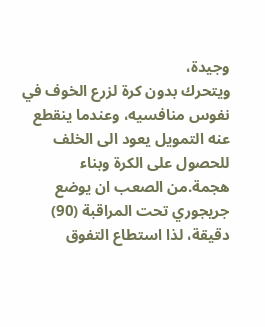وجيدة،
ويتحرك بدون كرة لزرع الخوف في نفوس منافسيه، وعندما ينقطع عنه التمويل يعود الى الخلف للحصول على الكرة وبناء هجمة.من الصعب ان يوضع جريجوري تحت المراقبة (90) دقيقة، لذا استطاع التفوق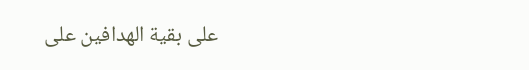على بقية الهدافين على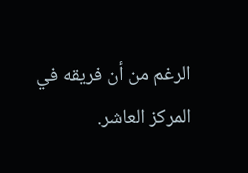الرغم من أن فريقه في المركز العاشر.